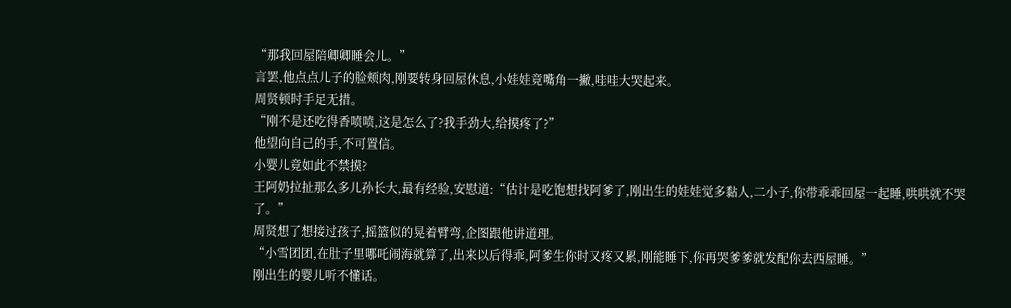“那我回屋陪卿卿睡会儿。”
言罢,他点点儿子的脸颊肉,刚要转身回屋休息,小娃娃竟嘴角一撇,哇哇大哭起来。
周贤顿时手足无措。
“刚不是还吃得香喷喷,这是怎么了?我手劲大,给摸疼了?”
他望向自己的手,不可置信。
小婴儿竟如此不禁摸?
王阿奶拉扯那么多儿孙长大,最有经验,安慰道:“估计是吃饱想找阿爹了,刚出生的娃娃觉多黏人,二小子,你带乖乖回屋一起睡,哄哄就不哭了。”
周贤想了想接过孩子,摇篮似的晃着臂弯,企图跟他讲道理。
“小雪团团,在肚子里哪吒闹海就算了,出来以后得乖,阿爹生你时又疼又累,刚能睡下,你再哭爹爹就发配你去西屋睡。”
刚出生的婴儿听不懂话。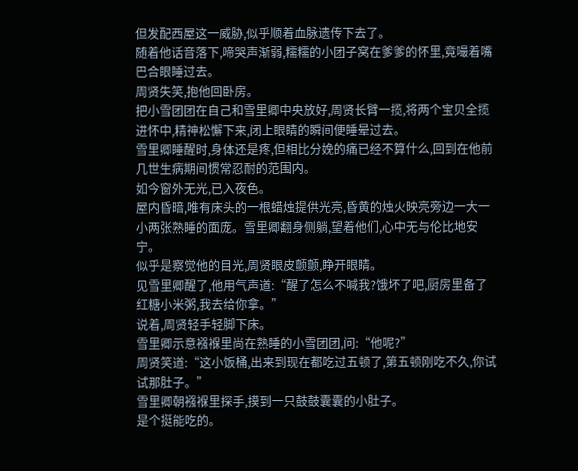但发配西屋这一威胁,似乎顺着血脉遗传下去了。
随着他话音落下,啼哭声渐弱,糯糯的小团子窝在爹爹的怀里,竟嘬着嘴巴合眼睡过去。
周贤失笑,抱他回卧房。
把小雪团团在自己和雪里卿中央放好,周贤长臂一揽,将两个宝贝全揽进怀中,精神松懈下来,闭上眼睛的瞬间便睡晕过去。
雪里卿睡醒时,身体还是疼,但相比分娩的痛已经不算什么,回到在他前几世生病期间惯常忍耐的范围内。
如今窗外无光,已入夜色。
屋内昏暗,唯有床头的一根蜡烛提供光亮,昏黄的烛火映亮旁边一大一小两张熟睡的面庞。雪里卿翻身侧躺,望着他们,心中无与伦比地安宁。
似乎是察觉他的目光,周贤眼皮颤颤,睁开眼睛。
见雪里卿醒了,他用气声道:“醒了怎么不喊我?饿坏了吧,厨房里备了红糖小米粥,我去给你拿。”
说着,周贤轻手轻脚下床。
雪里卿示意襁褓里尚在熟睡的小雪团团,问:“他呢?”
周贤笑道:“这小饭桶,出来到现在都吃过五顿了,第五顿刚吃不久,你试试那肚子。”
雪里卿朝襁褓里探手,摸到一只鼓鼓囊囊的小肚子。
是个挺能吃的。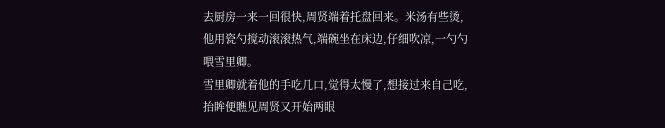去厨房一来一回很快,周贤端着托盘回来。米汤有些烫,他用瓷勺搅动滚滚热气,端碗坐在床边,仔细吹凉,一勺勺喂雪里卿。
雪里卿就着他的手吃几口,觉得太慢了,想接过来自己吃,抬眸便瞧见周贤又开始两眼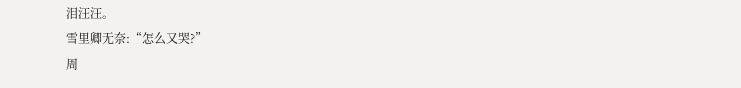泪汪汪。
雪里卿无奈:“怎么又哭?”
周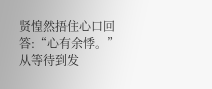贤惶然捂住心口回答:“心有余悸。”
从等待到发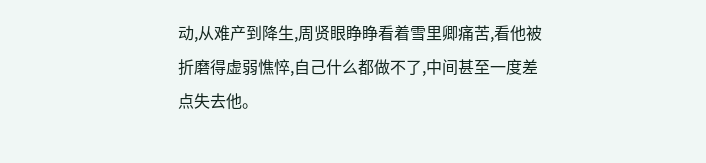动,从难产到降生,周贤眼睁睁看着雪里卿痛苦,看他被折磨得虚弱憔悴,自己什么都做不了,中间甚至一度差点失去他。